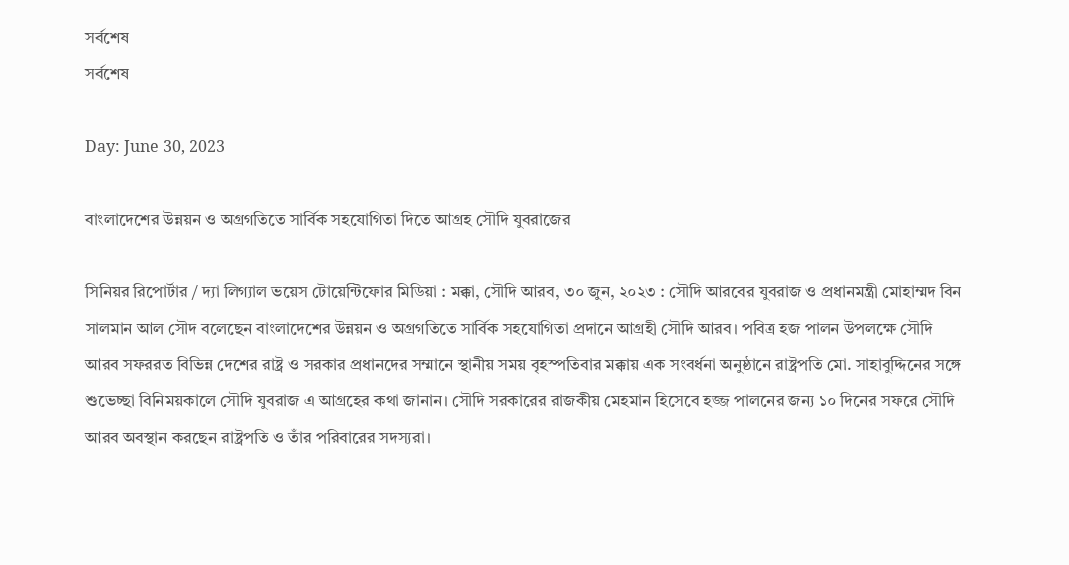সর্বশেষ
সর্বশেষ

Day: June 30, 2023

বাংলাদেশের উন্নয়ন ও অগ্রগতিতে সার্বিক সহযোগিতা দিতে আগ্রহ সৌদি যুবরাজের

সিনিয়র রিপোর্টার / দ্যা লিগ্যাল ভয়েস টোয়েন্টিফোর মিডিয়া : মক্কা, সৌদি আরব, ৩০ জুন, ২০২৩ : সৌদি আরবের যুবরাজ ও প্রধানমন্ত্রী মোহাম্মদ বিন সালমান আল সৌদ বলেছেন বাংলাদেশের উন্নয়ন ও অগ্রগতিতে সার্বিক সহযোগিতা প্রদানে আগ্রহী সৌদি আরব। পবিত্র হজ পালন উপলক্ষে সৌদি আরব সফররত বিভিন্ন দেশের রাষ্ট্র ও সরকার প্রধানদের সম্মানে স্থানীয় সময় বৃহস্পতিবার মক্কায় এক সংবর্ধনা অনুষ্ঠানে রাষ্ট্রপতি মো. সাহাবুদ্দিনের সঙ্গে শুভেচ্ছা বিনিময়কালে সৌদি যুবরাজ এ আগ্রহের কথা জানান। সৌদি সরকারের রাজকীয় মেহমান হিসেবে হজ্জ পালনের জন্য ১০ দিনের সফরে সৌদি আরব অবস্থান করছেন রাষ্ট্রপতি ও তাঁর পরিবারের সদস্যরা।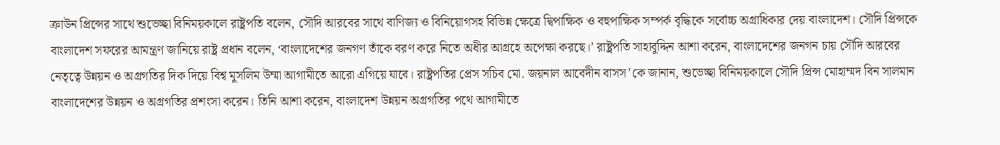ক্রাউন প্রিন্সের সাথে শুভেচ্ছা বিনিময়কালে রাষ্ট্রপতি বলেন, সৌদি আরবের সাথে বাণিজ্য ও বিনিয়োগসহ বিভিন্ন ক্ষেত্রে দ্বিপাক্ষিক ও বহুপাক্ষিক সম্পর্ক বৃদ্ধিকে সর্বোচ্চ অগ্রাধিকার দেয় বাংলাদেশ। সৌদি প্রিন্সকে বাংলাদেশ সফরের আমন্ত্রণ জানিয়ে রাষ্ট্র প্রধান বলেন, ‘বাংলাদেশের জনগণ তাঁকে বরণ করে নিতে অধীর আগ্রহে অপেক্ষা করছে।’ রাষ্ট্রপতি সাহাবুদ্দিন আশা করেন, বাংলাদেশের জনগন চায় সৌদি আরবের নেতৃত্বে উন্নয়ন ও অগ্রগতির দিক দিয়ে বিশ্ব মুসলিম উম্মা আগামীতে আরো এগিয়ে যাবে। রাষ্ট্রপতির প্রেস সচিব মো. জয়নাল আবেদীন বাসস’কে জানান, শুভেচ্ছা বিনিময়কালে সৌদি প্রিন্স মোহাম্মদ বিন সালমান বাংলাদেশের উন্নয়ন ও অগ্রগতির প্রশংসা করেন। তিনি আশা করেন, বাংলাদেশ উন্নয়ন অগ্রগতির পথে আগামীতে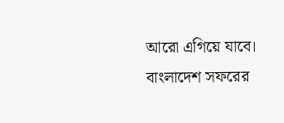আরো এগিয়ে যাবে। বাংলাদেশ সফরের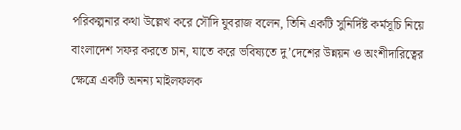পরিকল্পনার কথা উল্লেখ করে সৌদি যুবরাজ বলেন, তিনি একটি সুনির্দিষ্ট কর্মসূচি নিয়ে বাংলাদেশ সফর করতে চান, যাতে করে ভবিষ্যতে দু’দেশের উন্নয়ন ও অংশীদারিত্বের ক্ষেত্রে একটি অনন্য মাইলফলক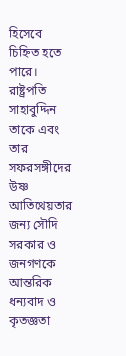হিসেবে চিহ্নিত হতে পারে। রাষ্ট্রপতি সাহাবুদ্দিন তাকে এবং তার সফরসঙ্গীদের উষ্ণ আতিথেয়তার জন্য সৌদি সরকার ও জনগণকে আন্তরিক ধন্যবাদ ও কৃতজ্ঞতা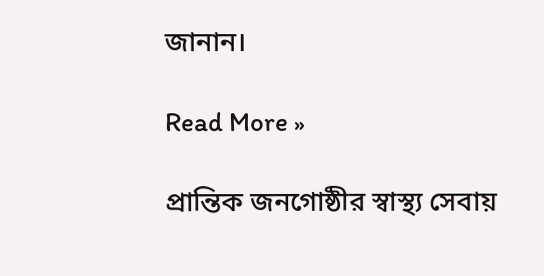জানান।

Read More »

প্রান্তিক জনগোষ্ঠীর স্বাস্থ্য সেবায়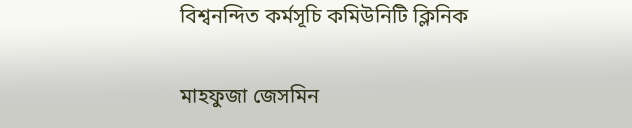বিশ্বনন্দিত কর্মসূচি কমিউনিটি ক্লিনিক

মাহফুজা জেসমিন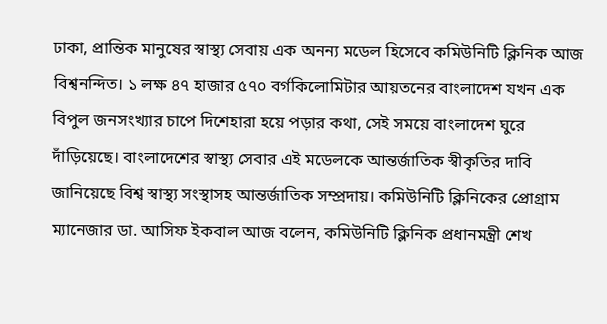ঢাকা, প্রান্তিক মানুষের স্বাস্থ্য সেবায় এক অনন্য মডেল হিসেবে কমিউনিটি ক্লিনিক আজ বিশ্বনন্দিত। ১ লক্ষ ৪৭ হাজার ৫৭০ বর্গকিলোমিটার আয়তনের বাংলাদেশ যখন এক বিপুল জনসংখ্যার চাপে দিশেহারা হয়ে পড়ার কথা, সেই সময়ে বাংলাদেশ ঘুরে দাঁড়িয়েছে। বাংলাদেশের স্বাস্থ্য সেবার এই মডেলকে আন্তর্জাতিক স্বীকৃতির দাবি জানিয়েছে বিশ্ব স্বাস্থ্য সংস্থাসহ আন্তর্জাতিক সম্প্রদায়। কমিউনিটি ক্লিনিকের প্রোগ্রাম ম্যানেজার ডা. আসিফ ইকবাল আজ বলেন, কমিউনিটি ক্লিনিক প্রধানমন্ত্রী শেখ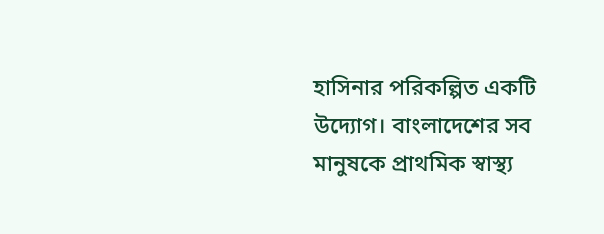হাসিনার পরিকল্পিত একটি উদ্যোগ। বাংলাদেশের সব মানুষকে প্রাথমিক স্বাস্থ্য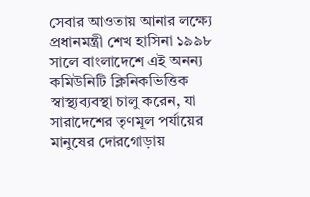সেবার আওতায় আনার লক্ষ্যে প্রধানমন্ত্রী শেখ হাসিনা ১৯৯৮ সালে বাংলাদেশে এই অনন্য কমিউনিটি ক্লিনিকভিত্তিক স্বাস্থ্যব্যবস্থা চালু করেন, যা সারাদেশের তৃণমূল পর্যায়ের মানুষের দোরগোড়ায়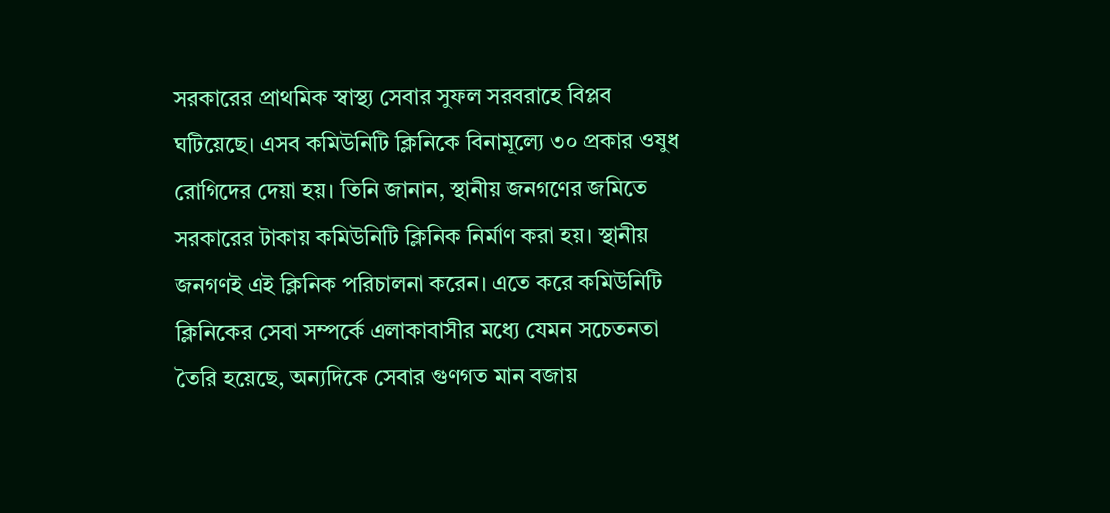সরকারের প্রাথমিক স্বাস্থ্য সেবার সুফল সরবরাহে বিপ্লব ঘটিয়েছে। এসব কমিউনিটি ক্লিনিকে বিনামূল্যে ৩০ প্রকার ওষুধ রোগিদের দেয়া হয়। তিনি জানান, স্থানীয় জনগণের জমিতে সরকারের টাকায় কমিউনিটি ক্লিনিক নির্মাণ করা হয়। স্থানীয় জনগণই এই ক্লিনিক পরিচালনা করেন। এতে করে কমিউনিটি ক্লিনিকের সেবা সম্পর্কে এলাকাবাসীর মধ্যে যেমন সচেতনতা তৈরি হয়েছে, অন্যদিকে সেবার গুণগত মান বজায়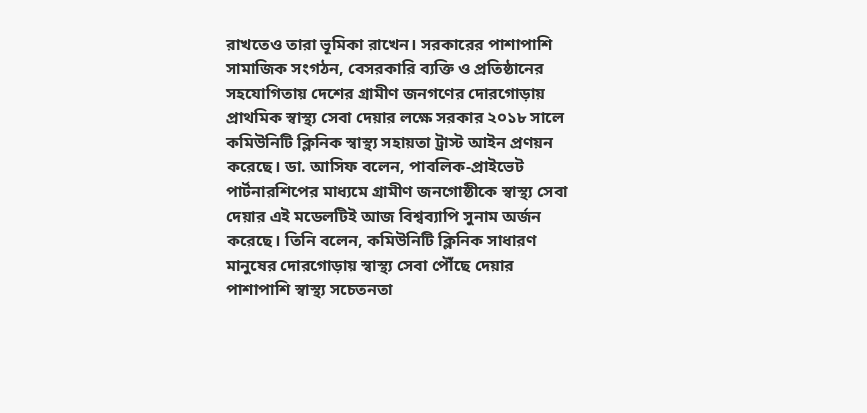রাখতেও তারা ভূমিকা রাখেন। সরকারের পাশাপাশি সামাজিক সংগঠন, বেসরকারি ব্যক্তি ও প্রতিষ্ঠানের সহযোগিতায় দেশের গ্রামীণ জনগণের দোরগোড়ায় প্রাথমিক স্বাস্থ্য সেবা দেয়ার লক্ষে সরকার ২০১৮ সালে কমিউনিটি ক্লিনিক স্বাস্থ্য সহায়তা ট্রাস্ট আইন প্রণয়ন করেছে। ডা. আসিফ বলেন, পাবলিক-প্রাইভেট পার্টনারশিপের মাধ্যমে গ্রামীণ জনগোষ্ঠীকে স্বাস্থ্য সেবা দেয়ার এই মডেলটিই আজ বিশ্বব্যাপি সুনাম অর্জন করেছে। তিনি বলেন, কমিউনিটি ক্লিনিক সাধারণ মানুষের দোরগোড়ায় স্বাস্থ্য সেবা পৌঁছে দেয়ার পাশাপাশি স্বাস্থ্য সচেতনতা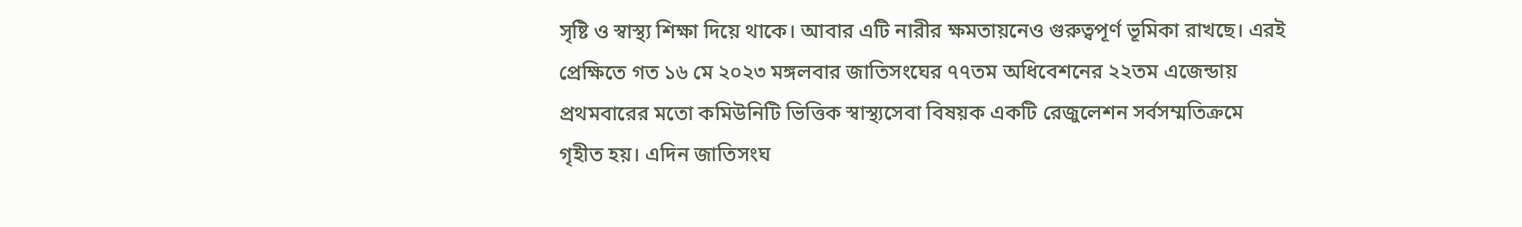সৃষ্টি ও স্বাস্থ্য শিক্ষা দিয়ে থাকে। আবার এটি নারীর ক্ষমতায়নেও গুরুত্বপূর্ণ ভূমিকা রাখছে। এরই প্রেক্ষিতে গত ১৬ মে ২০২৩ মঙ্গলবার জাতিসংঘের ৭৭তম অধিবেশনের ২২তম এজেন্ডায় প্রথমবারের মতো কমিউনিটি ভিত্তিক স্বাস্থ্যসেবা বিষয়ক একটি রেজুলেশন সর্বসম্মতিক্রমে গৃহীত হয়। এদিন জাতিসংঘ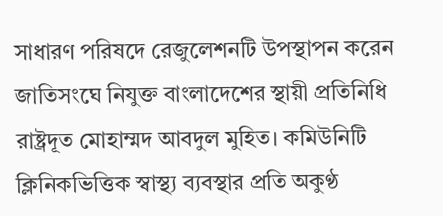সাধারণ পরিষদে রেজুলেশনটি উপস্থাপন করেন জাতিসংঘে নিযুক্ত বাংলাদেশের স্থায়ী প্রতিনিধি রাষ্ট্রদূত মোহাম্মদ আবদুল মুহিত। কমিউনিটি ক্লিনিকভিত্তিক স্বাস্থ্য ব্যবস্থার প্রতি অকুণ্ঠ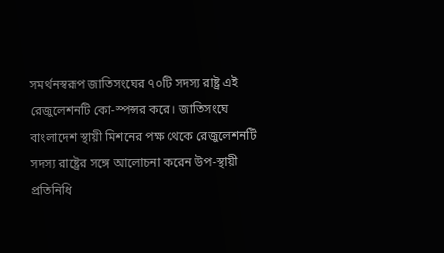সমর্থনস্বরূপ জাতিসংঘের ৭০টি সদস্য রাষ্ট্র এই রেজুলেশনটি কো-স্পন্সর করে। জাতিসংঘে বাংলাদেশ স্থায়ী মিশনের পক্ষ থেকে রেজুলেশনটি সদস্য রাষ্ট্রের সঙ্গে আলোচনা করেন উপ-স্থায়ী প্রতিনিধি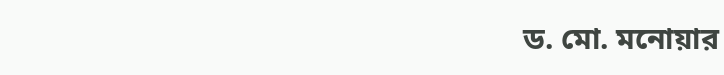ড. মো. মনোয়ার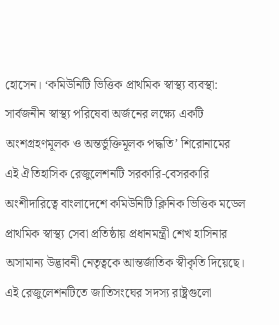হোসেন। ‘কমিউনিটি ভিত্তিক প্রাথমিক স্বাস্থ্য ব্যবস্থা: সার্বজনীন স্বাস্থ্য পরিষেবা অর্জনের লক্ষ্যে একটি অংশগ্রহণমূলক ও অন্তর্ভুক্তিমূলক পদ্ধতি’ শিরোনামের এই ঐতিহাসিক রেজুলেশনটি সরকারি-বেসরকারি অংশীদারিত্বে বাংলাদেশে কমিউনিটি ক্লিনিক ভিত্তিক মডেল প্রাথমিক স্বাস্থ্য সেবা প্রতিষ্ঠায় প্রধানমন্ত্রী শেখ হাসিনার অসামান্য উদ্ভাবনী নেতৃত্বকে আন্তর্জাতিক স্বীকৃতি দিয়েছে। এই রেজুলেশনটিতে জাতিসংঘের সদস্য রাষ্ট্রগুলো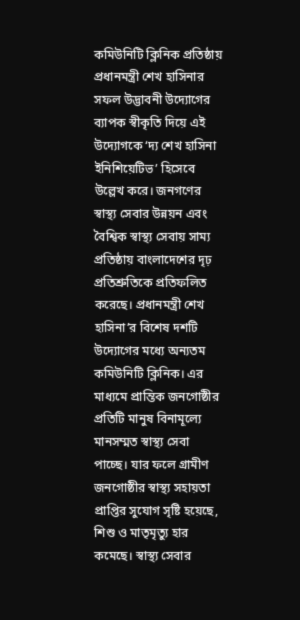কমিউনিটি ক্লিনিক প্রতিষ্ঠায় প্রধানমন্ত্রী শেখ হাসিনার সফল উদ্ভাবনী উদ্যোগের ব্যাপক স্বীকৃতি দিয়ে এই উদ্যোগকে ‘দ্য শেখ হাসিনা ইনিশিয়েটিভ’ হিসেবে উল্লেখ করে। জনগণের স্বাস্থ্য সেবার উন্নয়ন এবং বৈশ্বিক স্বাস্থ্য সেবায় সাম্য প্রতিষ্ঠায় বাংলাদেশের দৃঢ় প্রতিশ্রুতিকে প্রতিফলিত করেছে। প্রধানমন্ত্রী শেখ হাসিনা’র বিশেষ দশটি উদ্যোগের মধ্যে অন্যতম কমিউনিটি ক্লিনিক। এর মাধ্যমে প্রান্তিক জনগোষ্ঠীর প্রতিটি মানুষ বিনামূল্যে মানসম্মত স্বাস্থ্য সেবা পাচ্ছে। যার ফলে গ্রামীণ জনগোষ্ঠীর স্বাস্থ্য সহায়তা প্রাপ্তির সুযোগ সৃষ্টি হয়েছে, শিশু ও মাতৃমৃত্যু হার কমেছে। স্বাস্থ্য সেবার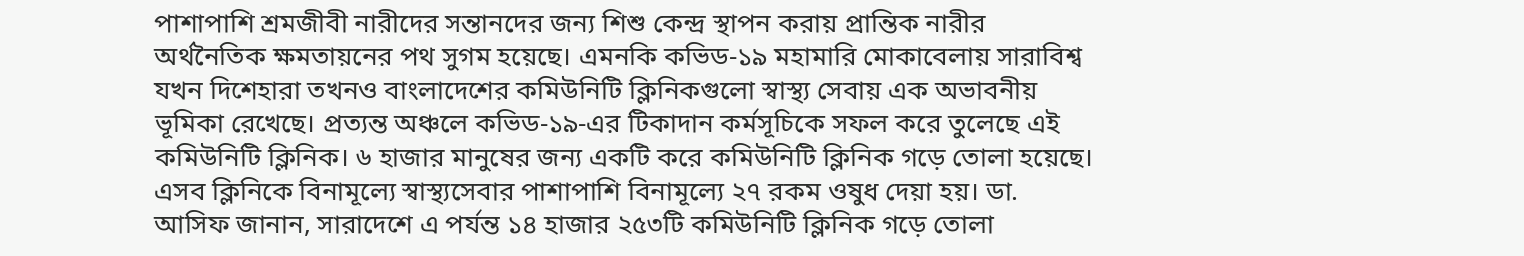পাশাপাশি শ্রমজীবী নারীদের সন্তানদের জন্য শিশু কেন্দ্র স্থাপন করায় প্রান্তিক নারীর অর্থনৈতিক ক্ষমতায়নের পথ সুগম হয়েছে। এমনকি কভিড-১৯ মহামারি মোকাবেলায় সারাবিশ্ব যখন দিশেহারা তখনও বাংলাদেশের কমিউনিটি ক্লিনিকগুলো স্বাস্থ্য সেবায় এক অভাবনীয় ভূমিকা রেখেছে। প্রত্যন্ত অঞ্চলে কভিড-১৯-এর টিকাদান কর্মসূচিকে সফল করে তুলেছে এই কমিউনিটি ক্লিনিক। ৬ হাজার মানুষের জন্য একটি করে কমিউনিটি ক্লিনিক গড়ে তোলা হয়েছে। এসব ক্লিনিকে বিনামূল্যে স্বাস্থ্যসেবার পাশাপাশি বিনামূল্যে ২৭ রকম ওষুধ দেয়া হয়। ডা. আসিফ জানান, সারাদেশে এ পর্যন্ত ১৪ হাজার ২৫৩টি কমিউনিটি ক্লিনিক গড়ে তোলা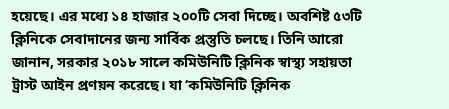হয়েছে। এর মধ্যে ১৪ হাজার ২০০টি সেবা দিচ্ছে। অবশিষ্ট ৫৩টি ক্লিনিকে সেবাদানের জন্য সার্বিক প্রস্তুতি চলছে। তিনি আরো জানান, সরকার ২০১৮ সালে কমিউনিটি ক্লিনিক স্বাস্থ্য সহায়তা ট্রাস্ট আইন প্রণয়ন করেছে। যা ‘কমিউনিটি ক্লিনিক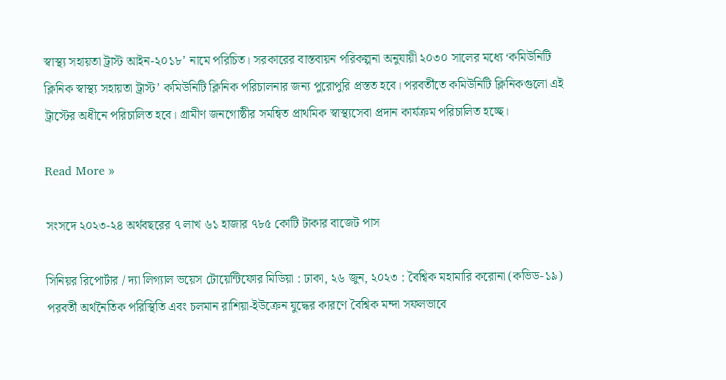স্বাস্থ্য সহায়তা ট্রাস্ট আইন-২০১৮’ নামে পরিচিত। সরকারের বাস্তবায়ন পরিকল্পনা অনুযায়ী ২০৩০ সালের মধ্যে ‘কমিউনিটি ক্লিনিক স্বাস্থ্য সহায়তা ট্রাস্ট’ কমিউনিটি ক্লিনিক পরিচালনার জন্য পুরোপুরি প্রস্তত হবে। পরবর্তীতে কমিউনিটি ক্লিনিকগুলো এই ট্রাস্টের অধীনে পরিচালিত হবে। গ্রামীণ জনগোষ্ঠীর সমন্বিত প্রাথমিক স্বাস্থ্যসেবা প্রদান কার্যক্রম পরিচালিত হচ্ছে।

Read More »

সংসদে ২০২৩-২৪ অর্থবছরের ৭ লাখ ৬১ হাজার ৭৮৫ কোটি টাকার বাজেট পাস

সিনিয়র রিপোর্টার / দ্যা লিগ্যাল ভয়েস টোয়েন্টিফোর মিডিয়া : ঢাকা, ২৬ জুন, ২০২৩ : বৈশ্বিক মহামারি করোনা (কভিড-১৯) পরবর্তী অর্থনৈতিক পরিস্থিতি এবং চলমান রাশিয়া-ইউক্রেন যুদ্ধের কারণে বৈশ্বিক মন্দা সফলভাবে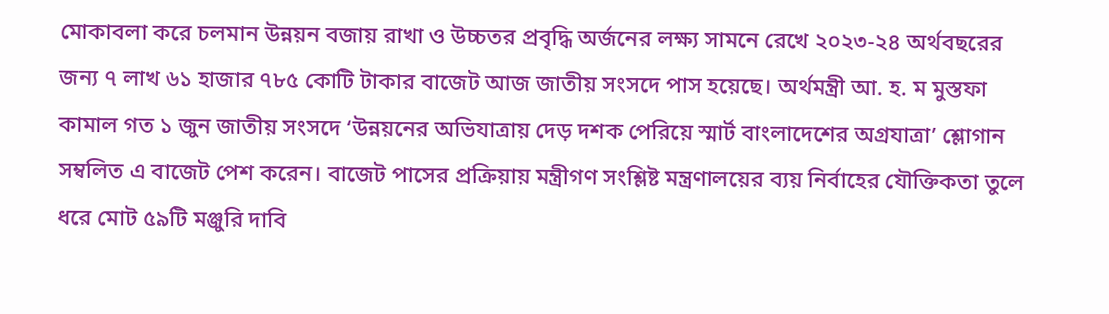মোকাবলা করে চলমান উন্নয়ন বজায় রাখা ও উচ্চতর প্রবৃদ্ধি অর্জনের লক্ষ্য সামনে রেখে ২০২৩-২৪ অর্থবছরের জন্য ৭ লাখ ৬১ হাজার ৭৮৫ কোটি টাকার বাজেট আজ জাতীয় সংসদে পাস হয়েছে। অর্থমন্ত্রী আ. হ. ম মুস্তফা কামাল গত ১ জুন জাতীয় সংসদে ‘উন্নয়নের অভিযাত্রায় দেড় দশক পেরিয়ে স্মার্ট বাংলাদেশের অগ্রযাত্রা’ শ্লোগান সম্বলিত এ বাজেট পেশ করেন। বাজেট পাসের প্রক্রিয়ায় মন্ত্রীগণ সংশ্লিষ্ট মন্ত্রণালয়ের ব্যয় নির্বাহের যৌক্তিকতা তুলে ধরে মোট ৫৯টি মঞ্জুরি দাবি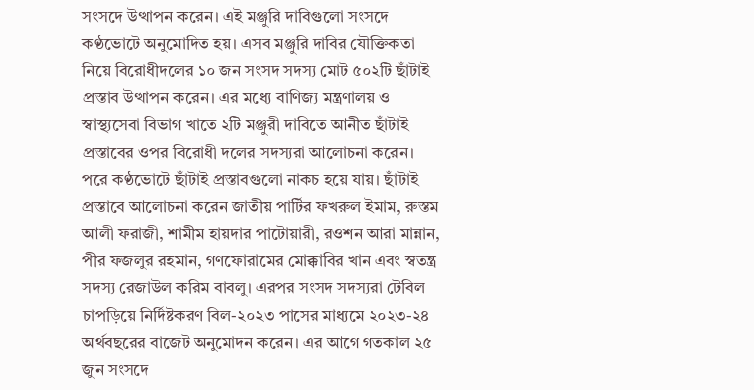সংসদে উত্থাপন করেন। এই মঞ্জুরি দাবিগুলো সংসদে কণ্ঠভোটে অনুমোদিত হয়। এসব মঞ্জুরি দাবির যৌক্তিকতা নিয়ে বিরোধীদলের ১০ জন সংসদ সদস্য মোট ৫০২টি ছাঁটাই প্রস্তাব উত্থাপন করেন। এর মধ্যে বাণিজ্য মন্ত্রণালয় ও স্বাস্থ্যসেবা বিভাগ খাতে ২টি মঞ্জুরী দাবিতে আনীত ছাঁটাই প্রস্তাবের ওপর বিরোধী দলের সদস্যরা আলোচনা করেন। পরে কণ্ঠভোটে ছাঁটাই প্রস্তাবগুলো নাকচ হয়ে যায়। ছাঁটাই প্রস্তাবে আলোচনা করেন জাতীয় পার্টির ফখরুল ইমাম, রুস্তম আলী ফরাজী, শামীম হায়দার পাটোয়ারী, রওশন আরা মান্নান, পীর ফজলুর রহমান, গণফোরামের মোক্কাবির খান এবং স্বতন্ত্র সদস্য রেজাউল করিম বাবলু। এরপর সংসদ সদস্যরা টেবিল চাপড়িয়ে নির্দিষ্টকরণ বিল-২০২৩ পাসের মাধ্যমে ২০২৩-২৪ অর্থবছরের বাজেট অনুমোদন করেন। এর আগে গতকাল ২৫ জুন সংসদে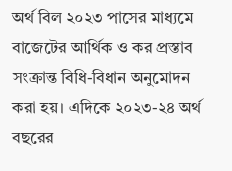অর্থ বিল ২০২৩ পাসের মাধ্যমে বাজেটের আর্থিক ও কর প্রস্তাব সংক্রান্ত বিধি-বিধান অনুমোদন করা হয়। এদিকে ২০২৩-২৪ অর্থ বছরের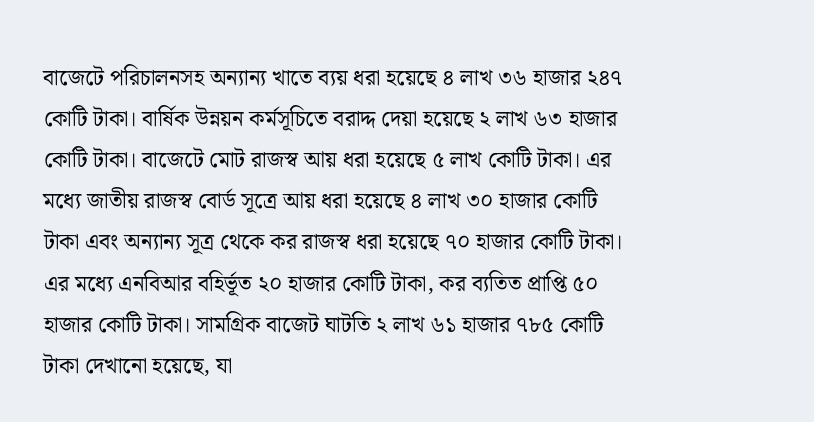বাজেটে পরিচালনসহ অন্যান্য খাতে ব্যয় ধরা হয়েছে ৪ লাখ ৩৬ হাজার ২৪৭ কোটি টাকা। বার্ষিক উন্নয়ন কর্মসূচিতে বরাদ্দ দেয়া হয়েছে ২ লাখ ৬৩ হাজার কোটি টাকা। বাজেটে মোট রাজস্ব আয় ধরা হয়েছে ৫ লাখ কোটি টাকা। এর মধ্যে জাতীয় রাজস্ব বোর্ড সূত্রে আয় ধরা হয়েছে ৪ লাখ ৩০ হাজার কোটি টাকা এবং অন্যান্য সূত্র থেকে কর রাজস্ব ধরা হয়েছে ৭০ হাজার কোটি টাকা। এর মধ্যে এনবিআর বহির্ভূত ২০ হাজার কোটি টাকা, কর ব্যতিত প্রাপ্তি ৫০ হাজার কোটি টাকা। সামগ্রিক বাজেট ঘাটতি ২ লাখ ৬১ হাজার ৭৮৫ কোটি টাকা দেখানো হয়েছে, যা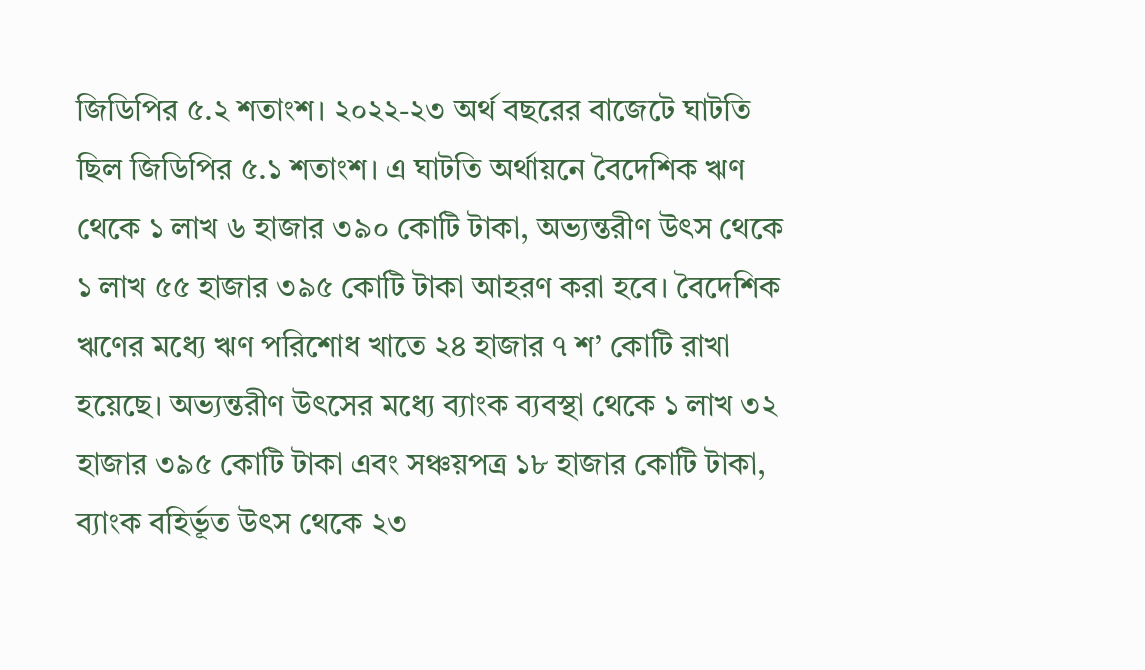জিডিপির ৫.২ শতাংশ। ২০২২-২৩ অর্থ বছরের বাজেটে ঘাটতি ছিল জিডিপির ৫.১ শতাংশ। এ ঘাটতি অর্থায়নে বৈদেশিক ঋণ থেকে ১ লাখ ৬ হাজার ৩৯০ কোটি টাকা, অভ্যন্তরীণ উৎস থেকে ১ লাখ ৫৫ হাজার ৩৯৫ কোটি টাকা আহরণ করা হবে। বৈদেশিক ঋণের মধ্যে ঋণ পরিশোধ খাতে ২৪ হাজার ৭ শ’ কোটি রাখা হয়েছে। অভ্যন্তরীণ উৎসের মধ্যে ব্যাংক ব্যবস্থা থেকে ১ লাখ ৩২ হাজার ৩৯৫ কোটি টাকা এবং সঞ্চয়পত্র ১৮ হাজার কোটি টাকা, ব্যাংক বহির্ভূত উৎস থেকে ২৩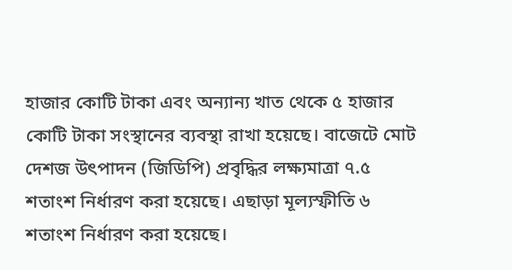হাজার কোটি টাকা এবং অন্যান্য খাত থেকে ৫ হাজার কোটি টাকা সংস্থানের ব্যবস্থা রাখা হয়েছে। বাজেটে মোট দেশজ উৎপাদন (জিডিপি) প্রবৃদ্ধির লক্ষ্যমাত্রা ৭.৫ শতাংশ নির্ধারণ করা হয়েছে। এছাড়া মূল্যস্ফীতি ৬ শতাংশ নির্ধারণ করা হয়েছে।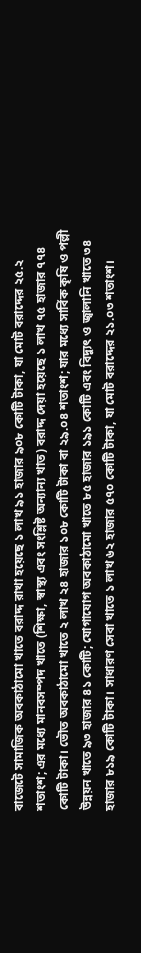বাজেটে সামাজিক অবকাঠামো খাতে বরাদ্দ রাখা হয়েছে ১ লাখ ৯১ হাজার ৯০৮ কোটি টাকা, যা মোট বরাদ্দের ২৫.২ শতাংশ; এর মধ্যে মানবসম্পদ খাতে (শিক্ষা, স্বাস্থ্য এবং সংশ্লিষ্ট অন্যান্য খাত) বরাদ্দ দেয়া হয়েছে ১ লাখ ৭৫ হাজার ৭৭৪ কোটি টাকা। ভৌত অবকাঠামো খাতে ২ লাখ ২৪ হাজার ১০৮ কোটি টাকা বা ২৯.০৪ শতাংশ; যার মধ্যে সার্বিক কৃষি ও পল্লী উন্নয়ন খাতে ৯৩ হাজার ৪১ কোটি; যোগাযোগ অবকাঠামো খাতে ৮৫ হাজার ১৯১ কোটি এবং বিদ্যুৎ ও জ্বালানি খাতে ৩৪ হাজার ৮১৯ কোটি টাকা। সাধারণ সেবা খাতে ১ লাখ ৬২ হাজার ৫৭০ কোটি টাকা, যা মোট বরাদ্দের ২১.০৩ শতাংশ।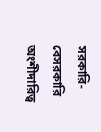সরকারি-বেসরকারি অংশীদারিত্ব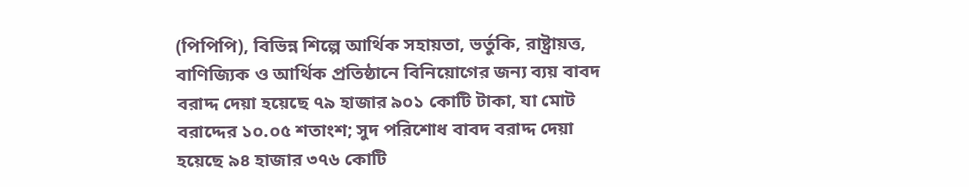(পিপিপি), বিভিন্ন শিল্পে আর্থিক সহায়তা, ভর্তুকি, রাষ্ট্রায়ত্ত, বাণিজ্যিক ও আর্থিক প্রতিষ্ঠানে বিনিয়োগের জন্য ব্যয় বাবদ বরাদ্দ দেয়া হয়েছে ৭৯ হাজার ৯০১ কোটি টাকা, যা মোট বরাদ্দের ১০.০৫ শতাংশ; সুদ পরিশোধ বাবদ বরাদ্দ দেয়া হয়েছে ৯৪ হাজার ৩৭৬ কোটি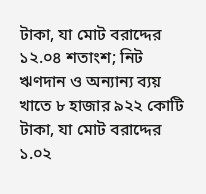টাকা, যা মোট বরাদ্দের ১২.০৪ শতাংশ; নিট ঋণদান ও অন্যান্য ব্যয় খাতে ৮ হাজার ৯২২ কোটি টাকা, যা মোট বরাদ্দের ১.০২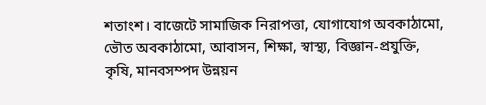শতাংশ। বাজেটে সামাজিক নিরাপত্তা, যোগাযোগ অবকাঠামো, ভৌত অবকাঠামো, আবাসন, শিক্ষা, স্বাস্থ্য, বিজ্ঞান-প্রযুক্তি, কৃষি, মানবসম্পদ উন্নয়ন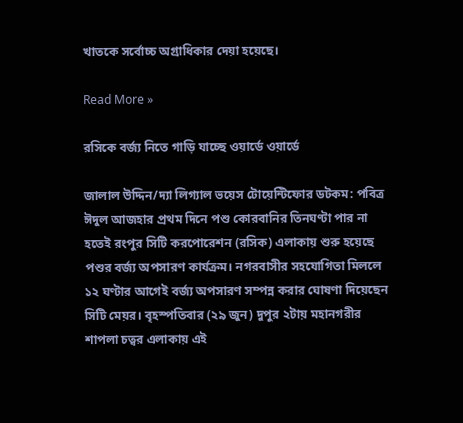খাতকে সর্বোচ্চ অগ্রাধিকার দেয়া হয়েছে।

Read More »

রসিকে বর্জ্য নিতে গাড়ি যাচ্ছে ওয়ার্ডে ওয়ার্ডে

জালাল উদ্দিন/দ্যা লিগ্যাল ভয়েস টোয়েন্টিফোর ডটকম: পবিত্র ঈদুল আজহার প্রথম দিনে পশু কোরবানির তিনঘণ্টা পার না হতেই রংপুর সিটি করপোরেশন (রসিক) এলাকায় শুরু হয়েছে পশুর বর্জ্য অপসারণ কার্যক্রম। নগরবাসীর সহযোগিতা মিললে ১২ ঘণ্টার আগেই বর্জ্য অপসারণ সম্পন্ন করার ঘোষণা দিয়েছেন সিটি মেয়র। বৃহস্পতিবার (২৯ জুন) দুপুর ২টায় মহানগরীর শাপলা চত্বর এলাকায় এই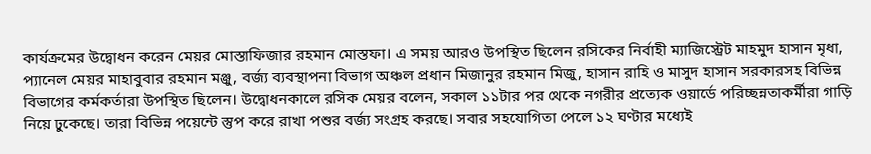কার্যক্রমের উদ্বোধন করেন মেয়র মোস্তাফিজার রহমান মোস্তফা। এ সময় আরও উপস্থিত ছিলেন রসিকের নির্বাহী ম্যাজিস্ট্রেট মাহমুদ হাসান মৃধা, প্যানেল মেয়র মাহাবুবার রহমান মঞ্জু, বর্জ্য ব্যবস্থাপনা বিভাগ অঞ্চল প্রধান মিজানুর রহমান মিজু, হাসান রাহি ও মাসুদ হাসান সরকারসহ বিভিন্ন বিভাগের কর্মকর্তারা উপস্থিত ছিলেন। উদ্বোধনকালে রসিক মেয়র বলেন, সকাল ১১টার পর থেকে নগরীর প্রত্যেক ওয়ার্ডে পরিচ্ছন্নতাকর্মীরা গাড়ি নিয়ে ঢুকেছে। তারা বিভিন্ন পয়েন্টে স্তুপ করে রাখা পশুর বর্জ্য সংগ্রহ করছে। সবার সহযোগিতা পেলে ১২ ঘণ্টার মধ্যেই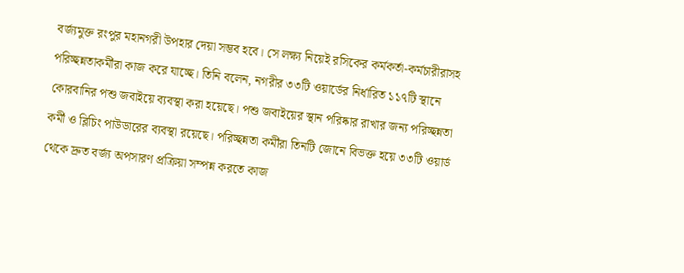বর্জ্যমুক্ত রংপুর মহানগরী উপহার দেয়া সম্ভব হবে। সে লক্ষ্য নিয়েই রসিকের কর্মকর্তা-কর্মচারীরাসহ পরিচ্ছন্নতাকর্মীরা কাজ করে যাচ্ছে। তিনি বলেন, নগরীর ৩৩টি ওয়ার্ডের নির্ধারিত ১১৭টি স্থানে কোরবানির পশু জবাইয়ে ব্যবস্থা করা হয়েছে। পশু জবাইয়ের স্থান পরিষ্কার রাখার জন্য পরিচ্ছন্নতা কর্মী ও ব্লিচিং পাউডারের ব্যবস্থা রয়েছে। পরিচ্ছন্নতা কর্মীরা তিনটি জোনে বিভক্ত হয়ে ৩৩টি ওয়ার্ড থেকে দ্রুত বর্জ্য অপসারণ প্রক্রিয়া সম্পন্ন করতে কাজ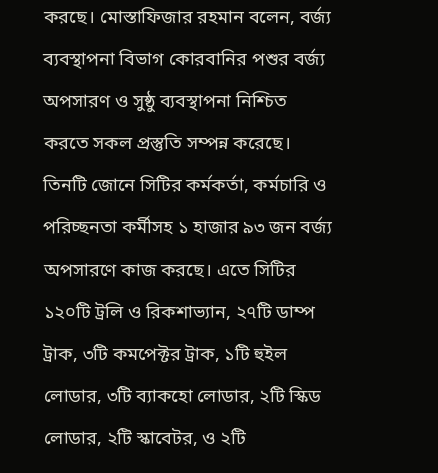করছে। মোস্তাফিজার রহমান বলেন, বর্জ্য ব্যবস্থাপনা বিভাগ কোরবানির পশুর বর্জ্য অপসারণ ও সুষ্ঠু ব্যবস্থাপনা নিশ্চিত করতে সকল প্রস্তুতি সম্পন্ন করেছে। তিনটি জোনে সিটির কর্মকর্তা, কর্মচারি ও পরিচ্ছনতা কর্মীসহ ১ হাজার ৯৩ জন বর্জ্য অপসারণে কাজ করছে। এতে সিটির ১২০টি ট্রলি ও রিকশাভ্যান, ২৭টি ডাম্প ট্রাক, ৩টি কমপেক্টর ট্রাক, ১টি হুইল লোডার, ৩টি ব্যাকহো লোডার, ২টি স্কিড লোডার, ২টি স্কাবেটর, ও ২টি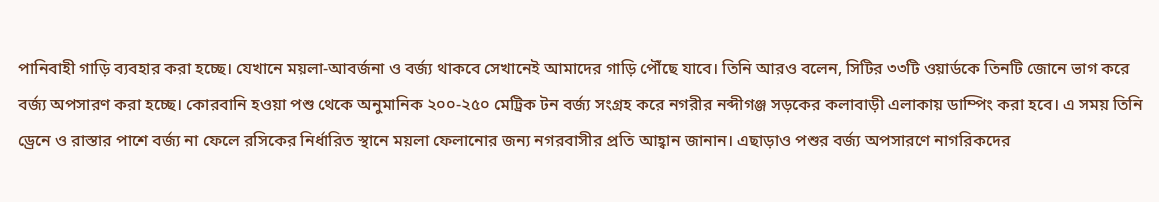পানিবাহী গাড়ি ব্যবহার করা হচ্ছে। যেখানে ময়লা-আবর্জনা ও বর্জ্য থাকবে সেখানেই আমাদের গাড়ি পৌঁছে যাবে। তিনি আরও বলেন, সিটির ৩৩টি ওয়ার্ডকে তিনটি জোনে ভাগ করে বর্জ্য অপসারণ করা হচ্ছে। কোরবানি হওয়া পশু থেকে অনুমানিক ২০০-২৫০ মেট্রিক টন বর্জ্য সংগ্রহ করে নগরীর নব্দীগঞ্জ সড়কের কলাবাড়ী এলাকায় ডাম্পিং করা হবে। এ সময় তিনি ড্রেনে ও রাস্তার পাশে বর্জ্য না ফেলে রসিকের নির্ধারিত স্থানে ময়লা ফেলানোর জন্য নগরবাসীর প্রতি আহ্বান জানান। এছাড়াও পশুর বর্জ্য অপসারণে নাগরিকদের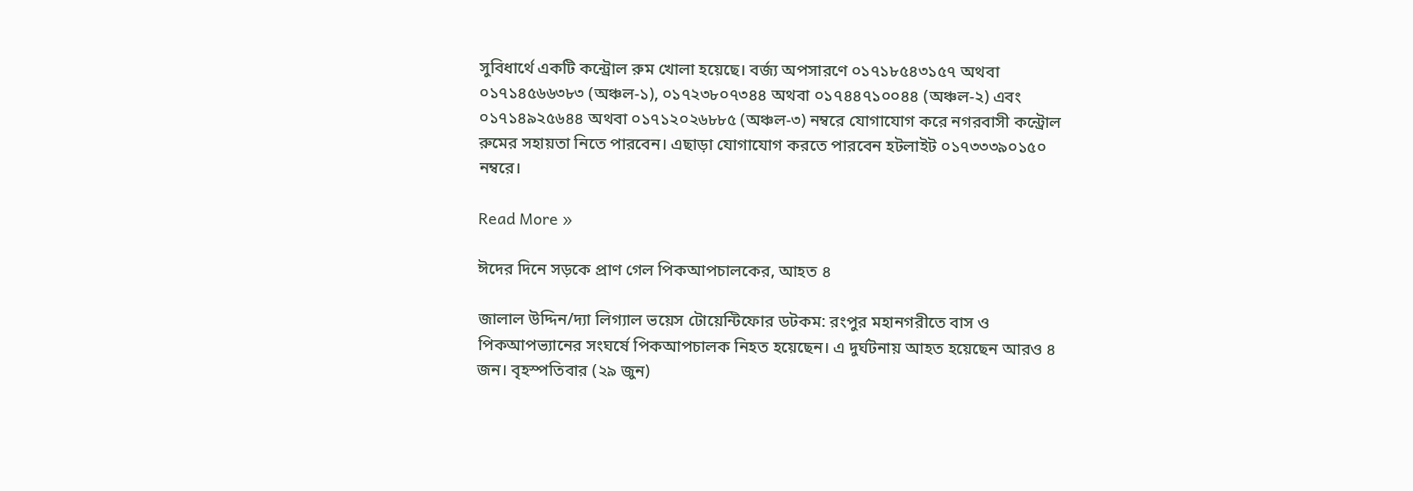সুবিধার্থে একটি কন্ট্রোল রুম খোলা হয়েছে। বর্জ্য অপসারণে ০১৭১৮৫৪৩১৫৭ অথবা ০১৭১৪৫৬৬৩৮৩ (অঞ্চল-১), ০১৭২৩৮০৭৩৪৪ অথবা ০১৭৪৪৭১০০৪৪ (অঞ্চল-২) এবং ০১৭১৪৯২৫৬৪৪ অথবা ০১৭১২০২৬৮৮৫ (অঞ্চল-৩) নম্বরে যোগাযোগ করে নগরবাসী কন্ট্রোল রুমের সহায়তা নিতে পারবেন। এছাড়া যোগাযোগ করতে পারবেন হটলাইট ০১৭৩৩৩৯০১৫০ নম্বরে।

Read More »

ঈদের দিনে সড়কে প্রাণ গেল পিকআপচালকের, আহত ৪

জালাল উদ্দিন/দ্যা লিগ্যাল ভয়েস টোয়েন্টিফোর ডটকম: রংপুর মহানগরীতে বাস ও পিকআপভ্যানের সংঘর্ষে পিকআপচালক নিহত হয়েছেন। এ দুর্ঘটনায় আহত হয়েছেন আরও ৪ জন। বৃহস্পতিবার (২৯ জুন)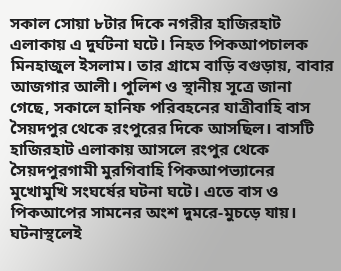সকাল সোয়া ৮টার দিকে নগরীর হাজিরহাট এলাকায় এ দুর্ঘটনা ঘটে। নিহত পিকআপচালক মিনহাজুল ইসলাম। তার গ্রামে বাড়ি বগুড়ায়, বাবার আজগার আলী। পুলিশ ও স্থানীয় সূত্রে জানা গেছে, সকালে হানিফ পরিবহনের যাত্রীবাহি বাস সৈয়দপুর থেকে রংপুরের দিকে আসছিল। বাসটি হাজিরহাট এলাকায় আসলে রংপুর থেকে সৈয়দপুরগামী মুরগিবাহি পিকআপভ্যানের মুখোমুখি সংঘর্ষের ঘটনা ঘটে। এতে বাস ও পিকআপের সামনের অংশ দুমরে-মুচড়ে যায়। ঘটনাস্থলেই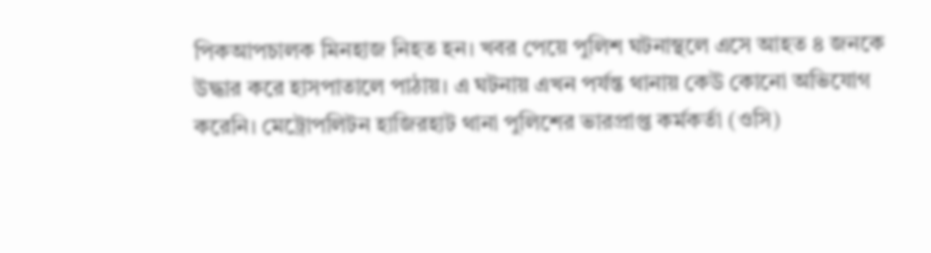পিকআপচালক মিনহাজ নিহত হন। খবর পেয়ে পুলিশ ঘটনাস্থলে এসে আহত ৪ জনকে উদ্ধার করে হাসপাতালে পাঠায়। এ ঘটনায় এখন পর্যন্ত থানায় কেউ কোনো অভিযোগ করেনি। মেট্রোপলিটন হাজিরহাট থানা পুলিশের ভারপ্রাপ্ত কর্মকর্তা (ওসি)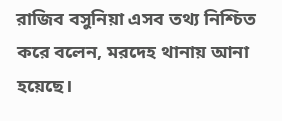রাজিব বসুনিয়া এসব তথ্য নিশ্চিত করে বলেন, মরদেহ থানায় আনা হয়েছে।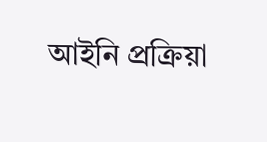আইনি প্রক্রিয়া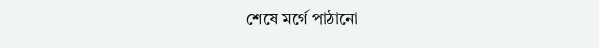শেষে মর্গে পাঠানো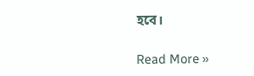হবে।

Read More »